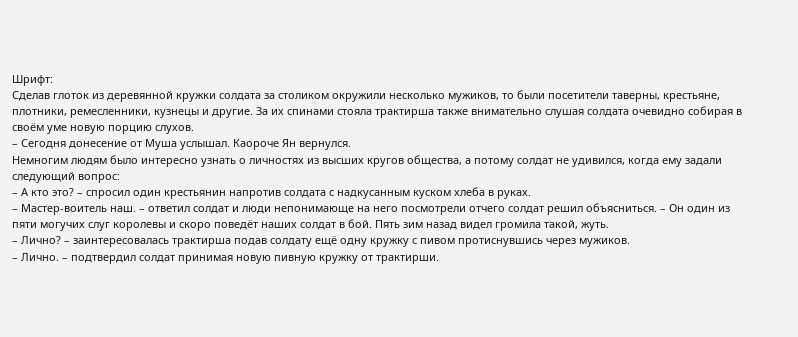Шрифт:
Сделав глоток из деревянной кружки солдата за столиком окружили несколько мужиков, то были посетители таверны, крестьяне, плотники, ремесленники, кузнецы и другие. За их спинами стояла трактирша также внимательно слушая солдата очевидно собирая в своём уме новую порцию слухов.
– Сегодня донесение от Муша услышал. Каороче Ян вернулся.
Немногим людям было интересно узнать о личностях из высших кругов общества, а потому солдат не удивился, когда ему задали следующий вопрос:
– А кто это? – спросил один крестьянин напротив солдата с надкусанным куском хлеба в руках.
– Мастер-воитель наш. – ответил солдат и люди непонимающе на него посмотрели отчего солдат решил объясниться. – Он один из пяти могучих слуг королевы и скоро поведёт наших солдат в бой. Пять зим назад видел громила такой, жуть.
– Лично? – заинтересовалась трактирша подав солдату ещё одну кружку с пивом протиснувшись через мужиков.
– Лично. – подтвердил солдат принимая новую пивную кружку от трактирши.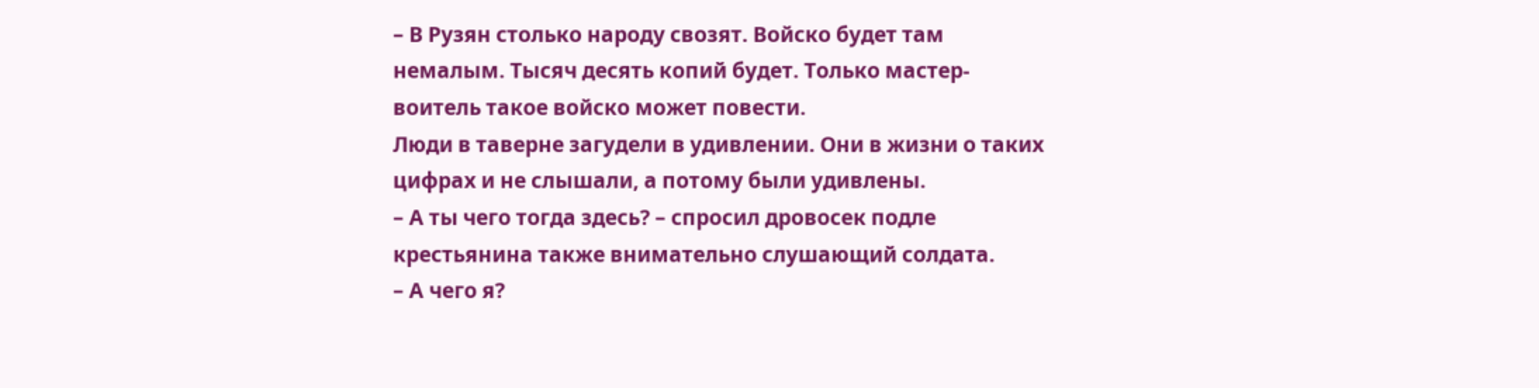– В Рузян столько народу свозят. Войско будет там немалым. Тысяч десять копий будет. Только мастер-воитель такое войско может повести.
Люди в таверне загудели в удивлении. Они в жизни о таких цифрах и не слышали, а потому были удивлены.
– А ты чего тогда здесь? – спросил дровосек подле крестьянина также внимательно слушающий солдата.
– А чего я?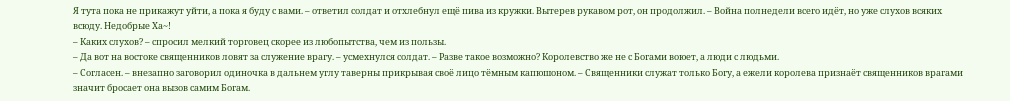Я тута пока не прикажут уйти, а пока я буду с вами. – ответил солдат и отхлебнул ещё пива из кружки. Вытерев рукавом рот, он продолжил. – Война полнедели всего идёт, но уже слухов всяких всюду. Недобрые Ха~!
– Каких слухов? – спросил мелкий торговец скорее из любопытства, чем из пользы.
– Да вот на востоке священников ловят за служение врагу. – усмехнулся солдат. – Разве такое возможно? Королевство же не с Богами воюет, а люди с людьми.
– Согласен. – внезапно заговорил одиночка в дальнем углу таверны прикрывая своё лицо тёмным капюшоном. – Священники служат только Богу, а ежели королева признаёт священников врагами значит бросает она вызов самим Богам.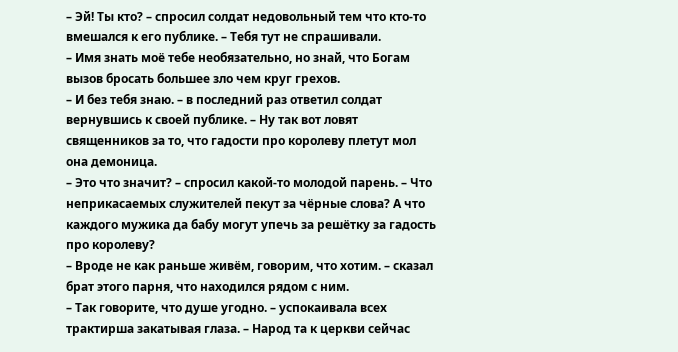– Эй! Ты кто? – спросил солдат недовольный тем что кто-то вмешался к его публике. – Тебя тут не спрашивали.
– Имя знать моё тебе необязательно, но знай, что Богам вызов бросать большее зло чем круг грехов.
– И без тебя знаю. – в последний раз ответил солдат вернувшись к своей публике. – Ну так вот ловят священников за то, что гадости про королеву плетут мол она демоница.
– Это что значит? – спросил какой-то молодой парень. – Что неприкасаемых служителей пекут за чёрные слова? А что каждого мужика да бабу могут упечь за решётку за гадость про королеву?
– Вроде не как раньше живём, говорим, что хотим. – сказал брат этого парня, что находился рядом с ним.
– Так говорите, что душе угодно. – успокаивала всех трактирша закатывая глаза. – Народ та к церкви сейчас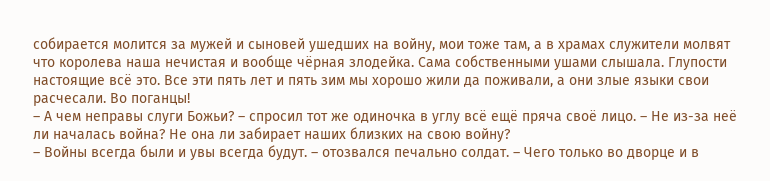собирается молится за мужей и сыновей ушедших на войну, мои тоже там, а в храмах служители молвят что королева наша нечистая и вообще чёрная злодейка. Сама собственными ушами слышала. Глупости настоящие всё это. Все эти пять лет и пять зим мы хорошо жили да поживали, а они злые языки свои расчесали. Во поганцы!
– А чем неправы слуги Божьи? – спросил тот же одиночка в углу всё ещё пряча своё лицо. – Не из-за неё ли началась война? Не она ли забирает наших близких на свою войну?
– Войны всегда были и увы всегда будут. – отозвался печально солдат. – Чего только во дворце и в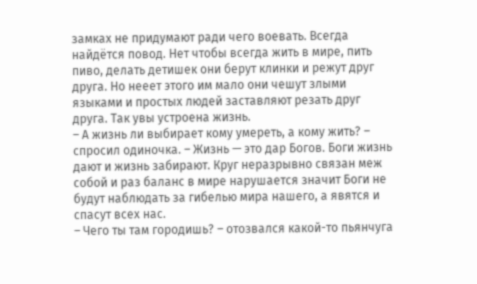замках не придумают ради чего воевать. Всегда найдётся повод. Нет чтобы всегда жить в мире, пить пиво, делать детишек они берут клинки и режут друг друга. Но нееет этого им мало они чешут злыми языками и простых людей заставляют резать друг друга. Так увы устроена жизнь.
– А жизнь ли выбирает кому умереть, а кому жить? – спросил одиночка. – Жизнь — это дар Богов. Боги жизнь дают и жизнь забирают. Круг неразрывно связан меж собой и раз баланс в мире нарушается значит Боги не будут наблюдать за гибелью мира нашего, а явятся и спасут всех нас.
– Чего ты там городишь? – отозвался какой-то пьянчуга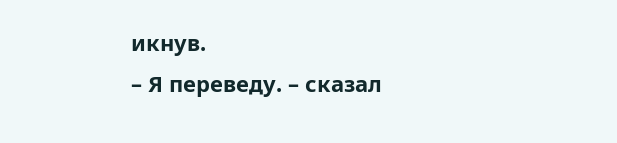икнув.
– Я переведу. – сказал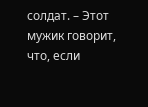солдат. – Этот мужик говорит, что, если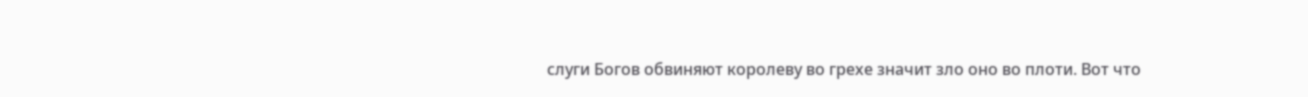слуги Богов обвиняют королеву во грехе значит зло оно во плоти. Вот что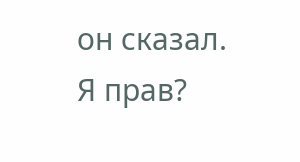он сказал. Я прав?